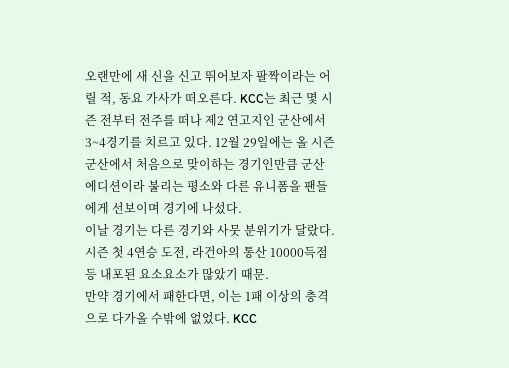오랜만에 새 신을 신고 뛰어보자 팔짝이라는 어릴 적, 동요 가사가 떠오른다. KCC는 최근 몇 시즌 전부터 전주를 떠나 제2 연고지인 군산에서 3~4경기를 치르고 있다. 12월 29일에는 올 시즌 군산에서 처음으로 맞이하는 경기인만큼 군산 에디션이라 불리는 평소와 다른 유니폼을 팬들에게 선보이며 경기에 나섰다.
이날 경기는 다른 경기와 사뭇 분위기가 달랐다. 시즌 첫 4연승 도전, 라건아의 통산 10000득점 등 내포된 요소요소가 많았기 때문.
만약 경기에서 패한다면, 이는 1패 이상의 충격으로 다가올 수밖에 없었다. KCC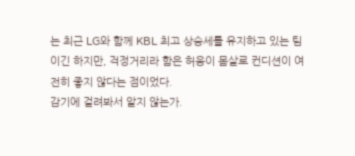는 최근 LG와 함께 KBL 최고 상승세를 유지하고 있는 팀이긴 하지만, 걱정거리라 함은 허웅이 몸살로 컨디션이 여전히 좋지 않다는 점이었다.
감기에 걸려봐서 알지 않는가.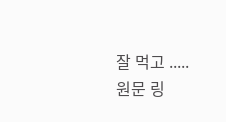잘 먹고 .....
원문 링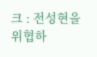크 : 전성현을 위협하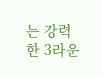는 강력한 3라운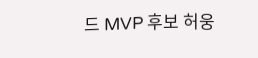드 MVP 후보 허웅